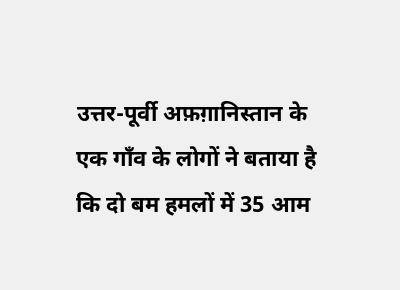उत्तर-पूर्वी अफ़ग़ानिस्तान के एक गाँव के लोगों ने बताया है कि दो बम हमलों में 35 आम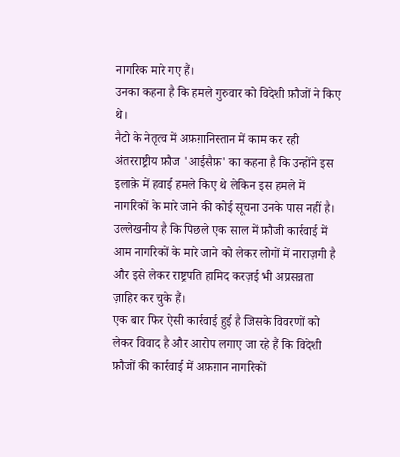नागरिक मारे गए हैं।
उनका कहना है कि हमले गुरुवार को विदेशी फ़ौजों ने किए थे।
नैटो के नेतृत्व में अफ़ग़ानिस्तान में काम कर रही अंतरराष्ट्रीय फ़ौज 'आईसैफ़' का कहना है कि उन्होंने इस इलाक़े में हवाई हमले किए थे लेकिन इस हमले में नागरिकों के मारे जाने की कोई सूचना उनके पास नहीं है।
उल्लेखनीय है कि पिछले एक साल में फ़ौजी कार्रवाई में आम नागरिकों के मारे जाने को लेकर लोगों में नाराज़गी है और इसे लेकर राष्ट्रपति हामिद करज़ई भी अप्रसन्नता ज़ाहिर कर चुके हैं।
एक बार फिर ऐसी कार्रवाई हुई है जिसके विवरणों को लेकर विवाद है और आरोप लगाए जा रहे हैं कि विदेशी फ़ौजों की कार्रवाई में अफ़ग़ान नागरिकों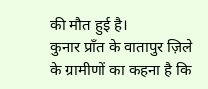की मौत हुई है।
कुनार प्राँत के वातापुर ज़िले के ग्रामीणों का कहना है कि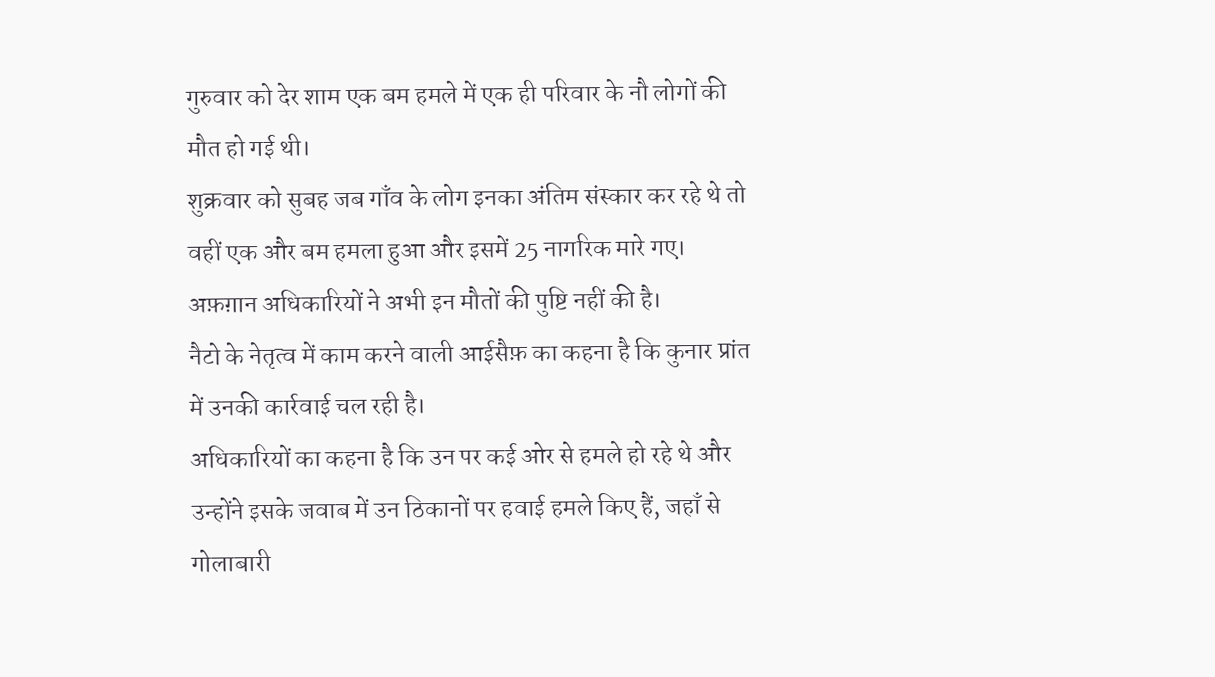गुरुवार को देर शाम एक बम हमले में एक ही परिवार के नौ लोगों की मौत हो गई थी।
शुक्रवार को सुबह जब गाँव के लोग इनका अंतिम संस्कार कर रहे थे तो वहीं एक और बम हमला हुआ और इसमें 25 नागरिक मारे गए।
अफ़ग़ान अधिकारियों ने अभी इन मौतों की पुष्टि नहीं की है।
नैटो के नेतृत्व में काम करने वाली आईसैफ़ का कहना है कि कुनार प्रांत में उनकी कार्रवाई चल रही है।
अधिकारियों का कहना है कि उन पर कई ओर से हमले हो रहे थे और उन्होंने इसके जवाब में उन ठिकानों पर हवाई हमले किए हैं, जहाँ से गोलाबारी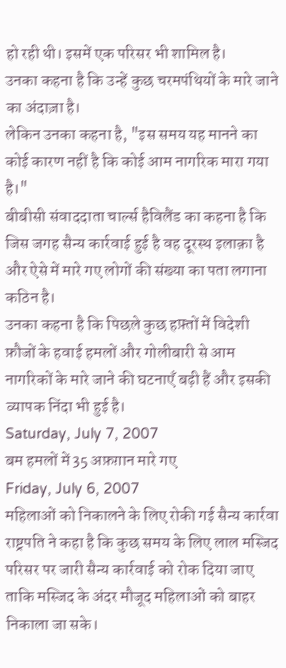हो रही थी। इसमें एक परिसर भी शामिल है।
उनका कहना है कि उन्हें कुछ चरमपंथियों के मारे जाने का अंदाज़ा है।
लेकिन उनका कहना है, "इस समय यह मानने का कोई कारण नहीं है कि कोई आम नागरिक मारा गया है।"
बीबीसी संवाददाता चार्ल्स हैविलैंड का कहना है कि जिस जगह सैन्य कार्रवाई हुई है वह दूरस्थ इलाक़ा है और ऐसे में मारे गए लोगों की संख्या का पता लगाना कठिन है।
उनका कहना है कि पिछले कुछ हफ़्तों में विदेशी फ़ौजों के हवाई हमलों और गोलीबारी से आम नागरिकों के मारे जाने की घटनाएँ बढ़ी हैं और इसकी व्यापक निंदा भी हुई है।
Saturday, July 7, 2007
बम हमलों में 35 अफ़ग़ान मारे गए
Friday, July 6, 2007
महिलाओं को निकालने के लिए रोकी गई सैन्य कार्रवा
राष्ट्रपति ने कहा है कि कुछ समय के लिए लाल मस्जिद परिसर पर जारी सैन्य कार्रवाई को रोक दिया जाए ताकि मस्जिद के अंदर मौजूद महिलाओं को बाहर निकाला जा सके।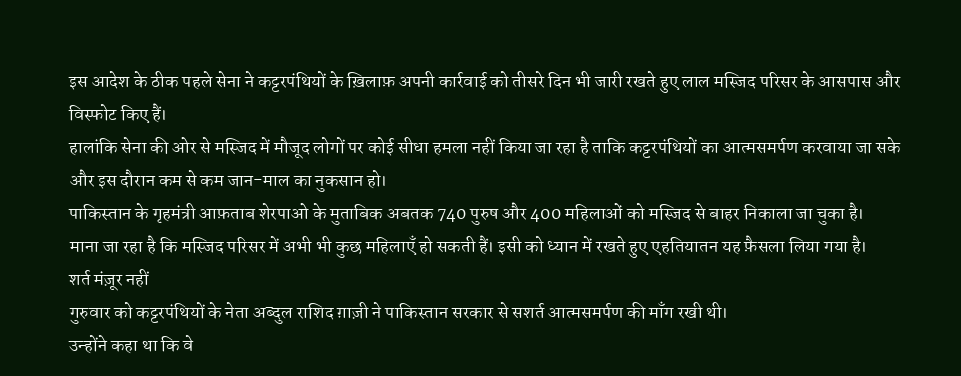इस आदेश के ठीक पहले सेना ने कट्टरपंथियों के ख़िलाफ़ अपनी कार्रवाई को तीसरे दिन भी जारी रखते हुए लाल मस्जिद परिसर के आसपास और विस्फोट किए हैं।
हालांकि सेना की ओर से मस्जिद में मौजूद लोगों पर कोई सीधा हमला नहीं किया जा रहा है ताकि कट्टरपंथियों का आत्मसमर्पण करवाया जा सके और इस दौरान कम से कम जान-माल का नुकसान हो।
पाकिस्तान के गृहमंत्री आफ़ताब शेरपाओ के मुताबिक अबतक 740 पुरुष और 400 महिलाओं को मस्जिद से बाहर निकाला जा चुका है।
माना जा रहा है कि मस्जिद परिसर में अभी भी कुछ महिलाएँ हो सकती हैं। इसी को ध्यान में रखते हुए एहतियातन यह फ़ैसला लिया गया है।
शर्त मंज़ूर नहीं
गुरुवार को कट्टरपंथियों के नेता अब्दुल राशिद ग़ाज़ी ने पाकिस्तान सरकार से सशर्त आत्मसमर्पण की माँग रखी थी।
उन्होंने कहा था कि वे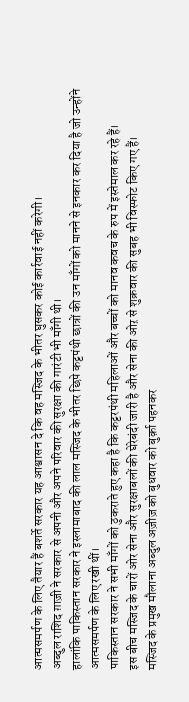आत्मसमर्पण के लिए तैयार हैं बशर्ते सरकार यह आश्वासन दे कि वह मस्जिद के भीतर घुसकर कोई कार्रवाई नहीं करेगी।
अब्दुल राशिद ग़ाज़ी ने सरकार से अपनी और अपने परिवार की सुरक्षा की गारंटी भी माँगी थी।
हालांकि पाकिस्तान सरकार ने इस्लामाबाद की लाल मस्जिद के भीतर छिपे कट्टपंथी छात्रों की उन माँगों को मानने से इनकार कर दिया है जो उन्होंने आत्मसमर्पण के लिए रखी थीं।
पाकिस्तान सरकार ने सभी माँगों को ठुकराते हुए कहा है कि कट्टरपंथी महिलाओं और बच्चों को मानव कवच के रुप में इस्तेमाल कर रहे हैं।
इस बीच मस्जिद के चारों ओर सेना और सुरक्षाबलों की घेरेबंदी जारी है और सेना की ओऱ से शुक्रवार की सुबह भी विस्फोट किए गए हैं।
मस्जिद के प्रमुख मौलाना अब्दुल अज़ीज़ को बुधवार को बुर्क़ा पहनकर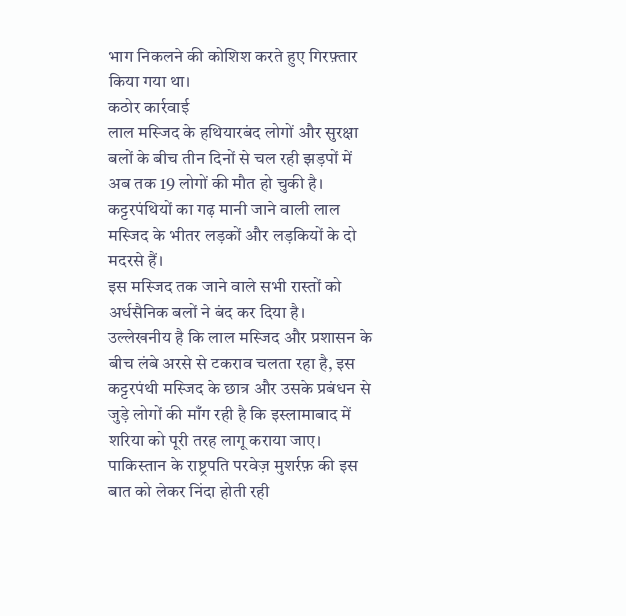भाग निकलने की कोशिश करते हुए गिरफ़्तार किया गया था।
कठोर कार्रवाई
लाल मस्जिद के हथियारबंद लोगों और सुरक्षा बलों के बीच तीन दिनों से चल रही झड़पों में अब तक 19 लोगों की मौत हो चुकी है।
कट्टरपंथियों का गढ़ मानी जाने वाली लाल मस्जिद के भीतर लड़कों और लड़कियों के दो मदरसे हैं।
इस मस्जिद तक जाने वाले सभी रास्तों को अर्धसैनिक बलों ने बंद कर दिया है।
उल्लेखनीय है कि लाल मस्जिद और प्रशासन के बीच लंबे अरसे से टकराव चलता रहा है, इस कट्टरपंथी मस्जिद के छात्र और उसके प्रबंधन से जुड़े लोगों की माँग रही है कि इस्लामाबाद में शरिया को पूरी तरह लागू कराया जाए।
पाकिस्तान के राष्ट्रपति परवेज़ मुशर्रफ़ की इस बात को लेकर निंदा होती रही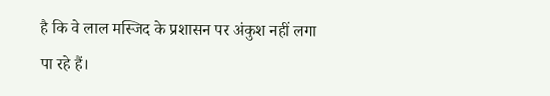है कि वे लाल मस्जिद के प्रशासन पर अंकुश नहीं लगा पा रहे हैं।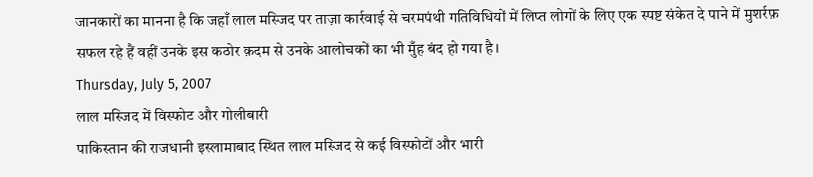जानकारों का मानना है कि जहाँ लाल मस्जिद पर ताज़ा कार्रवाई से चरमपंथी गतिविधियों में लिप्त लोगों के लिए एक स्पष्ट संकेत दे पाने में मुशर्रफ़ सफल रहे हैं वहीं उनके इस कठोर क़दम से उनके आलोचकों का भी मुँह बंद हो गया है।
Thursday, July 5, 2007
लाल मस्जिद में विस्फोट और गोलीबारी
पाकिस्तान की राजधानी इस्लामाबाद स्थित लाल मस्जिद से कई विस्फोटों और भारी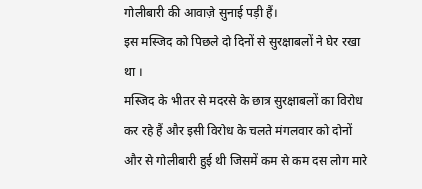गोलीबारी की आवाज़े सुनाई पड़ी हैं।
इस मस्जिद को पिछले दो दिनों से सुरक्षाबलों ने घेर रखा था ।
मस्जिद के भीतर से मदरसे के छात्र सुरक्षाबलों का विरोध कर रहे हैं और इसी विरोध के चलते मंगलवार को दोनों और से गोलीबारी हुई थी जिसमें कम से कम दस लोग मारे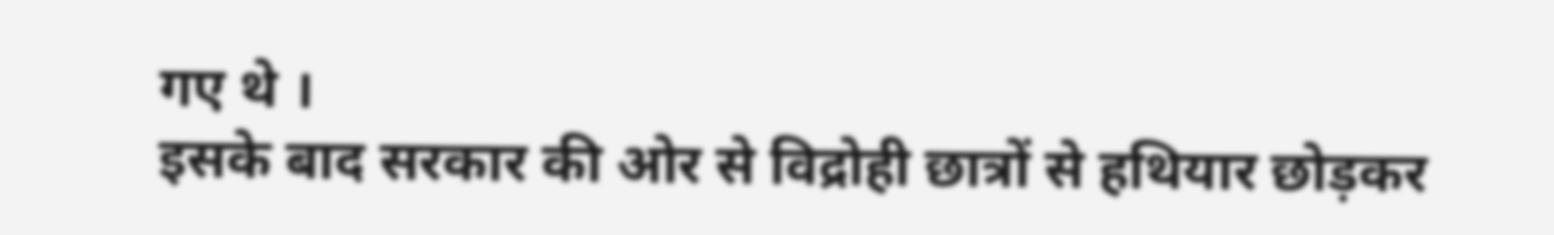गए थे ।
इसके बाद सरकार की ओर से विद्रोही छात्रों से हथियार छोड़कर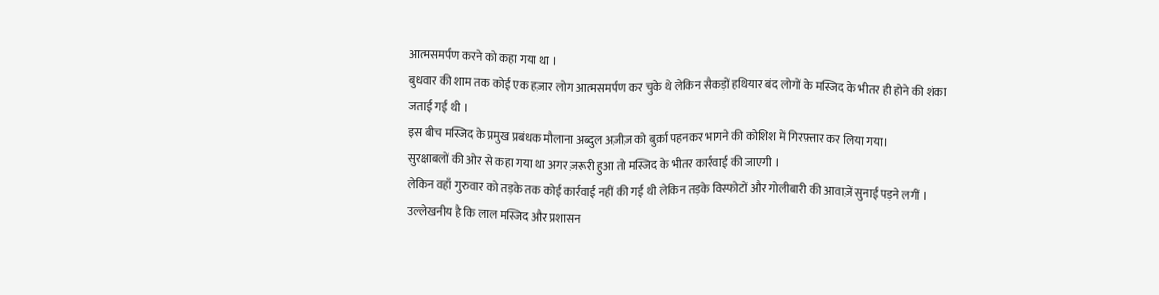आत्मसमर्पण करने को कहा गया था ।
बुधवार की शाम तक कोई एक हज़ार लोग आत्मसमर्पण कर चुके थे लेकिन सैकड़ों हथियार बंद लोगों के मस्जिद के भीतर ही होने की शंका जताई गई थी ।
इस बीच मस्जिद के प्रमुख प्रबंधक मौलाना अब्दुल अज़ीज़ को बुर्क़ा पहनकर भागने की कोशिश में गिरफ़्तार कर लिया गया।
सुरक्षाबलों की ओर से कहा गया था अगर ज़रूरी हुआ तो मस्जिद के भीतर कार्रवाई की जाएगी ।
लेकिन वहाँ गुरुवार को तड़के तक कोई कार्रवाई नहीं की गई थी लेकिन तड़के विस्फोटों और गोलीबारी की आवाज़ें सुनाई पड़ने लगीं ।
उल्लेखनीय है कि लाल मस्जिद और प्रशासन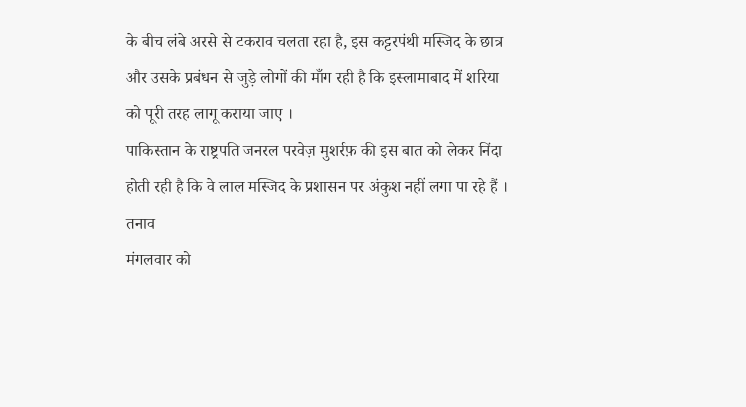के बीच लंबे अरसे से टकराव चलता रहा है, इस कट्टरपंथी मस्जिद के छात्र और उसके प्रबंधन से जुड़े लोगों की माँग रही है कि इस्लामाबाद में शरिया को पूरी तरह लागू कराया जाए ।
पाकिस्तान के राष्ट्रपति जनरल परवेज़ मुशर्रफ़ की इस बात को लेकर निंदा होती रही है कि वे लाल मस्जिद के प्रशासन पर अंकुश नहीं लगा पा रहे हैं ।
तनाव
मंगलवार को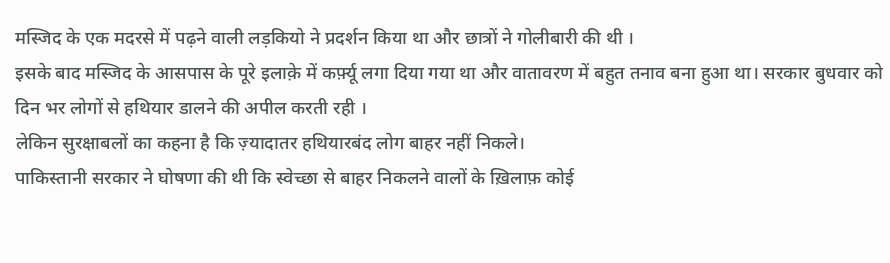मस्जिद के एक मदरसे में पढ़ने वाली लड़कियो ने प्रदर्शन किया था और छात्रों ने गोलीबारी की थी ।
इसके बाद मस्जिद के आसपास के पूरे इलाक़े में कर्फ़्यू लगा दिया गया था और वातावरण में बहुत तनाव बना हुआ था। सरकार बुधवार को दिन भर लोगों से हथियार डालने की अपील करती रही ।
लेकिन सुरक्षाबलों का कहना है कि ज़्यादातर हथियारबंद लोग बाहर नहीं निकले।
पाकिस्तानी सरकार ने घोषणा की थी कि स्वेच्छा से बाहर निकलने वालों के ख़िलाफ़ कोई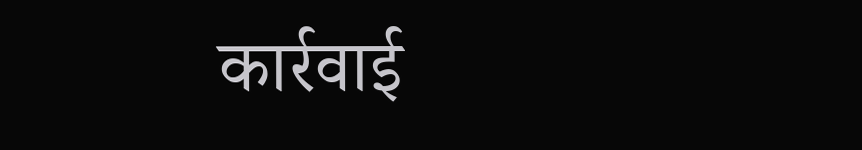कार्रवाई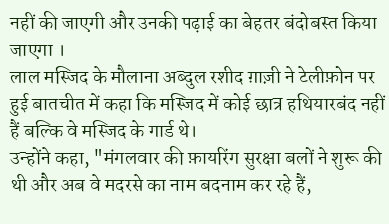नहीं की जाएगी और उनकी पढ़ाई का बेहतर बंदोबस्त किया जाएगा ।
लाल मस्जिद के मौलाना अब्दुल रशीद ग़ाज़ी ने टेलीफ़ोन पर हुई बातचीत में कहा कि मस्जिद में कोई छात्र हथियारबंद नहीं हैं बल्कि वे मस्जिद के गार्ड थे।
उन्होंने कहा, "मंगलवार की फ़ायरिंग सुरक्षा बलों ने शुरू की थी और अब वे मदरसे का नाम बदनाम कर रहे हैं,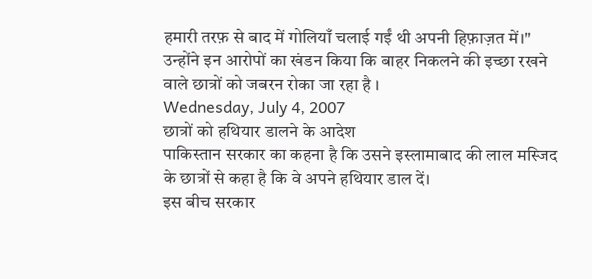हमारी तरफ़ से बाद में गोलियाँ चलाई गईं थी अपनी हिफ़ाज़त में।"
उन्होंने इन आरोपों का खंडन किया कि बाहर निकलने की इच्छा रखने वाले छात्रों को जबरन रोका जा रहा है ।
Wednesday, July 4, 2007
छात्रों को हथियार डालने के आदेश
पाकिस्तान सरकार का कहना है कि उसने इस्लामाबाद की लाल मस्जिद के छात्रों से कहा है कि वे अपने हथियार डाल दें।
इस बीच सरकार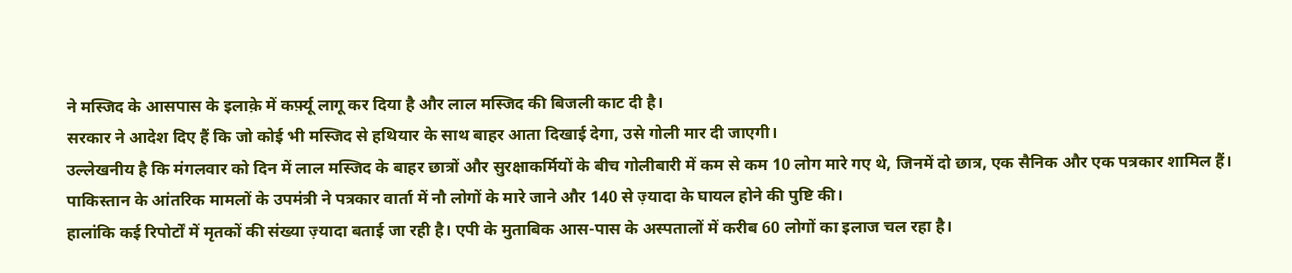ने मस्जिद के आसपास के इलाक़े में कर्फ़्यू लागू कर दिया है और लाल मस्जिद की बिजली काट दी है।
सरकार ने आदेश दिए हैं कि जो कोई भी मस्जिद से हथियार के साथ बाहर आता दिखाई देगा, उसे गोली मार दी जाएगी।
उल्लेखनीय है कि मंगलवार को दिन में लाल मस्जिद के बाहर छात्रों और सुरक्षाकर्मियों के बीच गोलीबारी में कम से कम 10 लोग मारे गए थे, जिनमें दो छात्र, एक सैनिक और एक पत्रकार शामिल हैं। पाकिस्तान के आंतरिक मामलों के उपमंत्री ने पत्रकार वार्ता में नौ लोगों के मारे जाने और 140 से ज़्यादा के घायल होने की पुष्टि की।
हालांकि कई रिपोर्टों में मृतकों की संख्या ज़्यादा बताई जा रही है। एपी के मुताबिक आस-पास के अस्पतालों में करीब 60 लोगों का इलाज चल रहा है।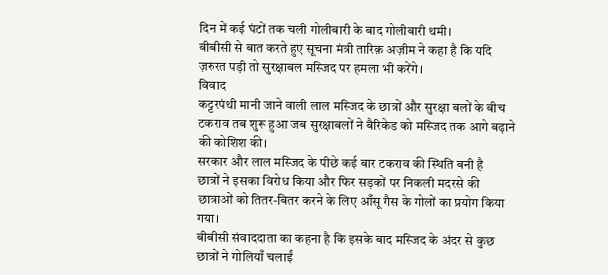दिन में कई घंटों तक चली गोलीबारी के बाद गोलीबारी थमी।
बीबीसी से बात करते हुए सूचना मंत्री तारिक़ अज़ीम ने कहा है कि यदि ज़रुरत पड़ी तो सुरक्षाबल मस्जिद पर हमला भी करेंगे।
विवाद
कट्टरपंथी मानी जाने वाली लाल मस्जिद के छात्रों और सुरक्षा बलों के बीच टकराव तब शुरू हुआ जब सुरक्षाबलों ने बैरिकेड को मस्जिद तक आगे बढ़ाने की कोशिश की।
सरकार और लाल मस्जिद के पीछे कई बार टकराव की स्थिति बनी है
छात्रों ने इसका विरोध किया और फिर सड़कों पर निकली मदरसे की छात्राओं को तितर-बितर करने के लिए आँसू गैस के गोलों का प्रयोग किया गया।
बीबीसी संवाददाता का कहना है कि इसके बाद मस्जिद के अंदर से कुछ छात्रों ने गोलियाँ चलाईं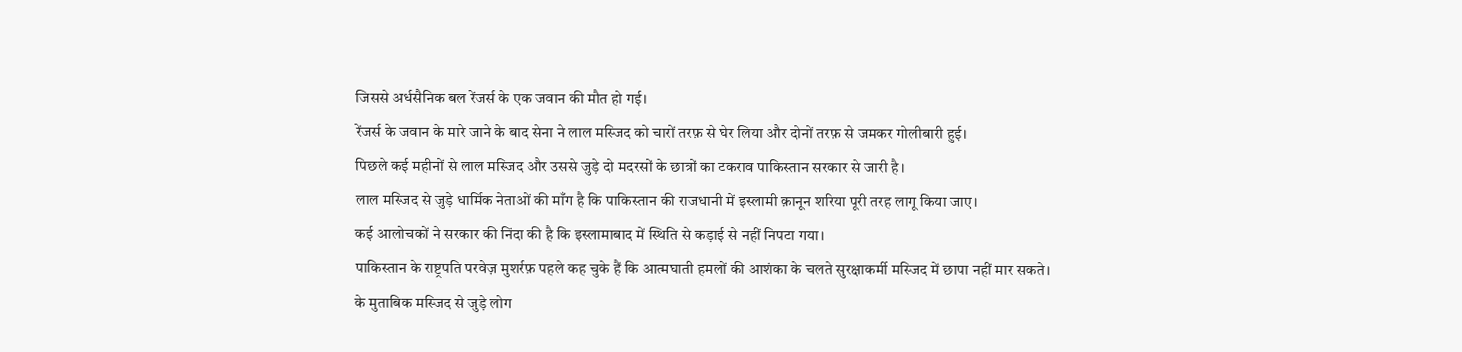जिससे अर्धसैनिक बल रेंजर्स के एक जवान की मौत हो गई।
रेंजर्स के जवान के मारे जाने के बाद सेना ने लाल मस्जिद को चारों तरफ़ से घेर लिया और दोनों तरफ़ से जमकर गोलीबारी हुई।
पिछले कई महीनों से लाल मस्जिद और उससे जुड़े दो मदरसों के छात्रों का टकराव पाकिस्तान सरकार से जारी है।
लाल मस्जिद से जुड़े धार्मिक नेताओं की माँग है कि पाकिस्तान की राजधानी में इस्लामी क़ानून शरिया पूरी तरह लागू किया जाए।
कई आलोचकों ने सरकार की निंदा की है कि इस्लामाबाद में स्थिति से कड़ाई से नहीं निपटा गया।
पाकिस्तान के राष्ट्रपति परवेज़ मुशर्रफ़ पहले कह चुके हैं कि आत्मघाती हमलों की आशंका के चलते सुरक्षाकर्मी मस्जिद में छापा नहीं मार सकते।
के मुताबिक मस्जिद से जुड़े लोग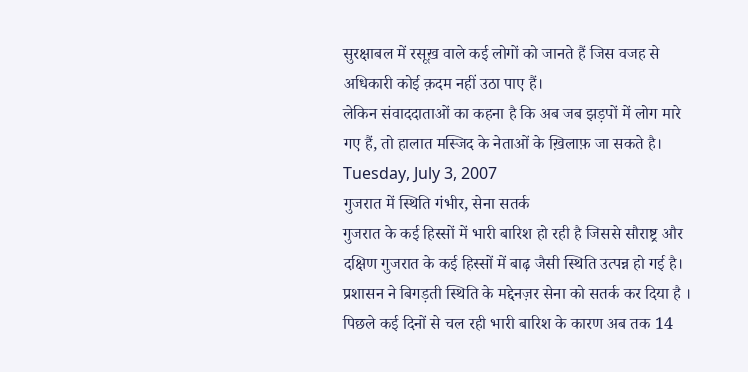सुरक्षाबल में रसूख़ वाले कई लोगों को जानते हैं जिस वजह से अधिकारी कोई क़दम नहीं उठा पाए हैं।
लेकिन संवाददाताओं का कहना है कि अब जब झड़पों में लोग मारे गए हैं, तो हालात मस्जिद के नेताओं के ख़िलाफ़ जा सकते है।
Tuesday, July 3, 2007
गुजरात में स्थिति गंभीर, सेना सतर्क
गुजरात के कई हिस्सों में भारी बारिश हो रही है जिससे सौराष्ट्र और दक्षिण गुजरात के कई हिस्सों में बाढ़ जैसी स्थिति उत्पन्न हो गई है।
प्रशासन ने बिगड़ती स्थिति के मद्देनज़र सेना को सतर्क कर दिया है ।
पिछले कई दिनों से चल रही भारी बारिश के कारण अब तक 14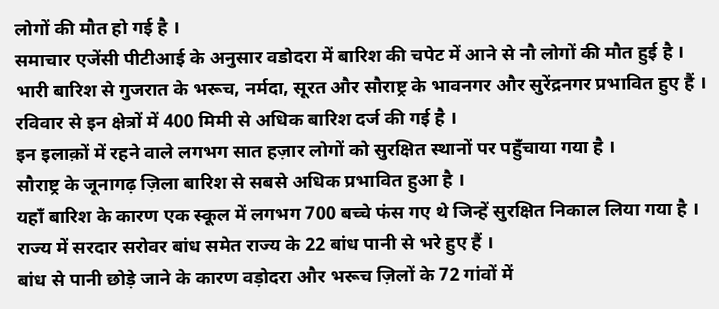लोगों की मौत हो गई है ।
समाचार एजेंसी पीटीआई के अनुसार वडोदरा में बारिश की चपेट में आने से नौ लोगों की मौत हुई है ।
भारी बारिश से गुजरात के भरूच, नर्मदा, सूरत और सौराष्ट्र के भावनगर और सुरेंद्रनगर प्रभावित हुए हैं ।
रविवार से इन क्षेत्रों में 400 मिमी से अधिक बारिश दर्ज की गई है ।
इन इलाक़ों में रहने वाले लगभग सात हज़ार लोगों को सुरक्षित स्थानों पर पहुँचाया गया है ।
सौराष्ट्र के जूनागढ़ ज़िला बारिश से सबसे अधिक प्रभावित हुआ है ।
यहाँ बारिश के कारण एक स्कूल में लगभग 700 बच्चे फंस गए थे जिन्हें सुरक्षित निकाल लिया गया है ।
राज्य में सरदार सरोवर बांध समेत राज्य के 22 बांध पानी से भरे हुए हैं ।
बांध से पानी छोड़े जाने के कारण वड़ोदरा और भरूच ज़िलों के 72 गांवों में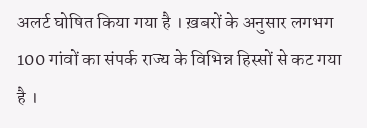अलर्ट घोषित किया गया है । ख़बरों के अनुसार लगभग 100 गांवों का संपर्क राज्य के विभिन्न हिस्सों से कट गया है ।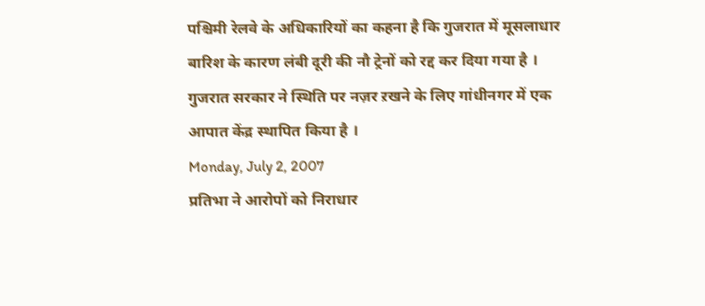पश्चिमी रेलवे के अधिकारियों का कहना है कि गुजरात में मूसलाधार बारिश के कारण लंबी दूरी की नौ ट्रेनों को रद्द कर दिया गया है ।
गुजरात सरकार ने स्थिति पर नज़र ऱखने के लिए गांधीनगर में एक आपात केंद्र स्थापित किया है ।
Monday, July 2, 2007
प्रतिभा ने आरोपों को निराधार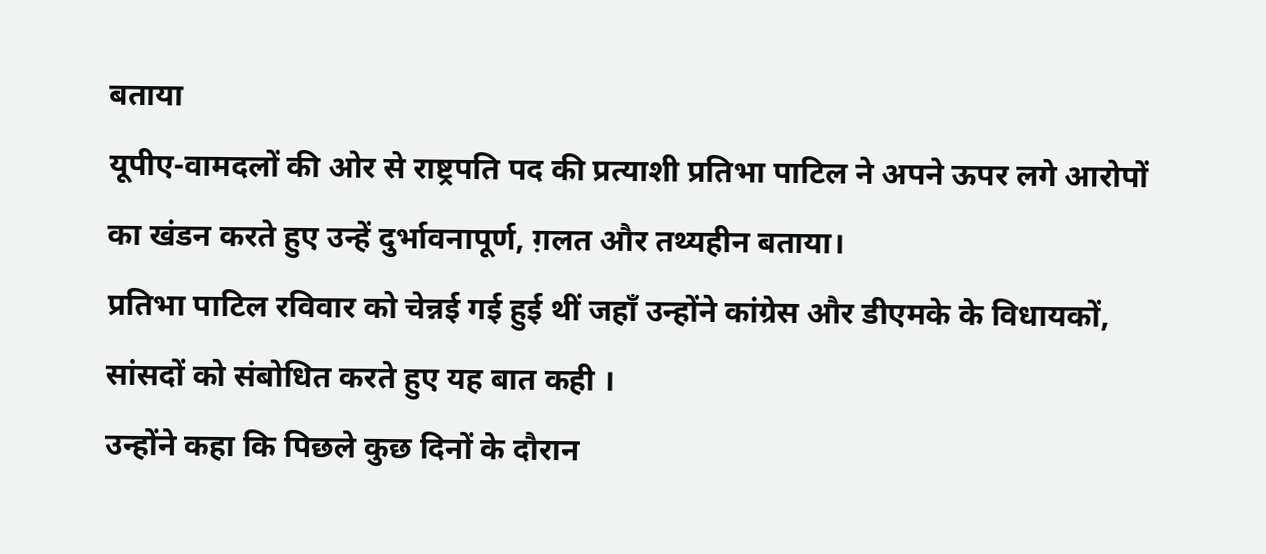बताया
यूपीए-वामदलों की ओर से राष्ट्रपति पद की प्रत्याशी प्रतिभा पाटिल ने अपने ऊपर लगे आरोपों का खंडन करते हुए उन्हें दुर्भावनापूर्ण, ग़लत और तथ्यहीन बताया।
प्रतिभा पाटिल रविवार को चेन्नई गई हुई थीं जहाँ उन्होंने कांग्रेस और डीएमके के विधायकों, सांसदों को संबोधित करते हुए यह बात कही ।
उन्होंने कहा कि पिछले कुछ दिनों के दौरान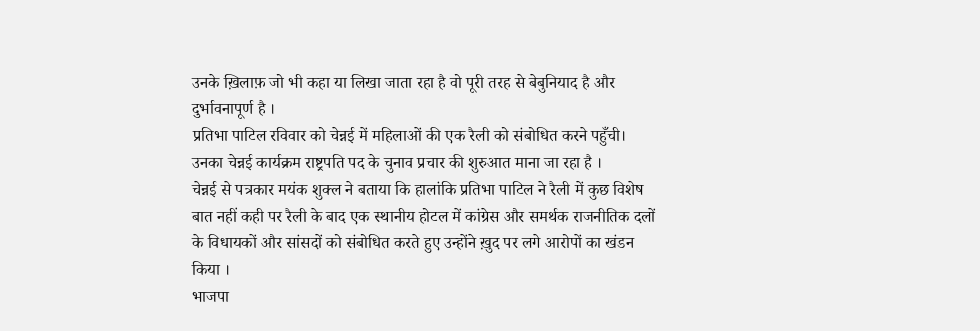उनके ख़िलाफ़ जो भी कहा या लिखा जाता रहा है वो पूरी तरह से बेबुनियाद है और दुर्भावनापूर्ण है ।
प्रतिभा पाटिल रविवार को चेन्नई में महिलाओं की एक रैली को संबोधित करने पहुँची। उनका चेन्नई कार्यक्रम राष्ट्रपति पद के चुनाव प्रचार की शुरुआत माना जा रहा है ।
चेन्नई से पत्रकार मयंक शुक्ल ने बताया कि हालांकि प्रतिभा पाटिल ने रैली में कुछ विशेष बात नहीं कही पर रैली के बाद एक स्थानीय होटल में कांग्रेस और समर्थक राजनीतिक दलों के विधायकों और सांसदों को संबोधित करते हुए उन्होंने ख़ुद पर लगे आरोपों का खंडन किया ।
भाजपा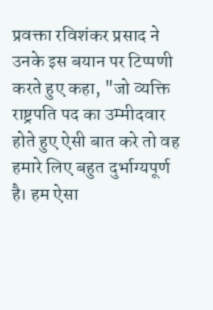प्रवक्ता रविशंकर प्रसाद ने उनके इस बयान पर टिप्पणी करते हुए कहा, "जो व्यक्ति राष्ट्रपति पद का उम्मीदवार होते हुए ऐसी बात करे तो वह हमारे लिए बहुत दुर्भाग्यपूर्ण है। हम ऐसा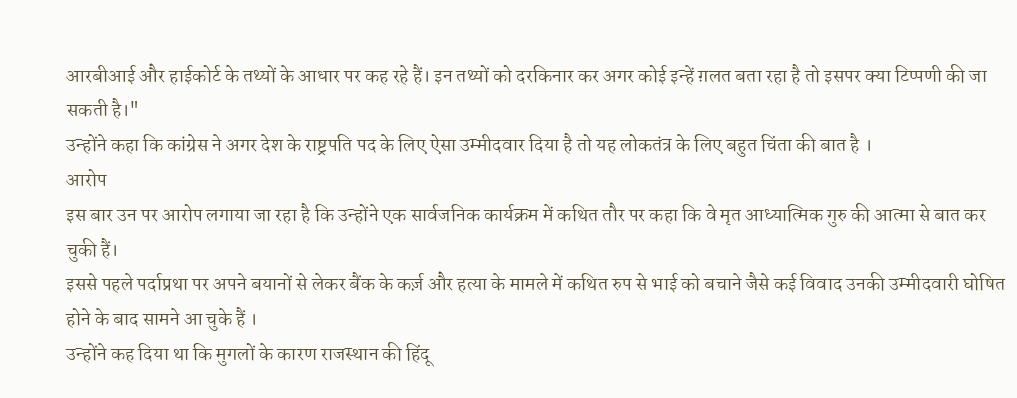आरबीआई और हाईकोर्ट के तथ्यों के आधार पर कह रहे हैं। इन तथ्यों को दरकिनार कर अगर कोई इन्हें ग़लत बता रहा है तो इसपर क्या टिप्पणी की जा सकती है।"
उन्होंने कहा कि कांग्रेस ने अगर देश के राष्ट्रपति पद के लिए ऐसा उम्मीदवार दिया है तो यह लोकतंत्र के लिए बहुत चिंता की बात है ।
आरोप
इस बार उन पर आरोप लगाया जा रहा है कि उन्होंने एक सार्वजनिक कार्यक्रम में कथित तौर पर कहा कि वे मृत आध्यात्मिक गुरु की आत्मा से बात कर चुकी हैं।
इससे पहले पर्दाप्रथा पर अपने बयानों से लेकर बैंक के कर्ज़ और हत्या के मामले में कथित रुप से भाई को बचाने जैसे कई विवाद उनकी उम्मीदवारी घोषित होने के बाद सामने आ चुके हैं ।
उन्होंने कह दिया था कि मुगलों के कारण राजस्थान की हिंदू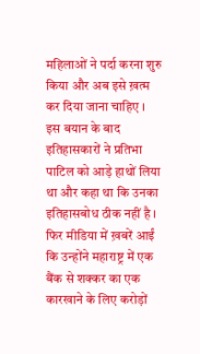महिलाओं ने पर्दा करना शुरु किया और अब इसे ख़त्म कर दिया जाना चाहिए ।
इस बयान के बाद इतिहासकारों ने प्रतिभा पाटिल को आड़े हाथों लिया था और कहा था कि उनका इतिहासबोध ठीक नहीं है ।
फिर मीडिया में ख़बरें आईं कि उन्होंने महाराष्ट्र में एक बैंक से शक्कर का एक कारखाने के लिए करोड़ों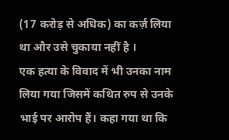(17 करोड़ से अधिक) का कर्ज़ लिया था और उसे चुकाया नहीं है ।
एक हत्या के विवाद में भी उनका नाम लिया गया जिसमें कथित रुप से उनके भाई पर आरोप हैं। कहा गया था कि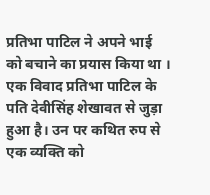प्रतिभा पाटिल ने अपने भाई को बचाने का प्रयास किया था ।
एक विवाद प्रतिभा पाटिल के पति देवीसिंह शेखावत से जुड़ा हुआ है। उन पर कथित रुप से एक व्यक्ति को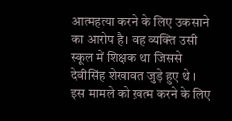आत्महत्या करने के लिए उकसाने का आरोप है। वह व्यक्ति उसी स्कूल में शिक्षक था जिससे देवीसिंह शेखावत जुड़े हुए थे ।
इस मामले को ख़त्म करने के लिए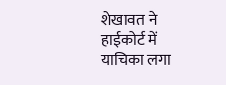शेखावत ने हाईकोर्ट में याचिका लगा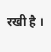रखी है ।